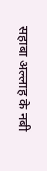सहाबा अल्लाह के नबी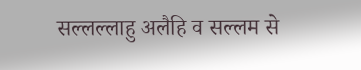सल्लल्लाहु अलैहि व सल्लम से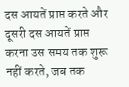दस आयतें प्राप्त करते और दूसरी दस आयतें प्राप्त करना उस समय तक शुरू नहीं करते, जब तक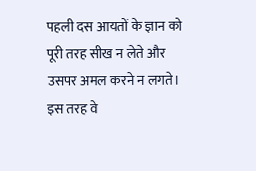पहली दस आयतों के ज्ञान को पूरी तरह सीख न लेते और उसपर अमल करने न लगते। इस तरह वे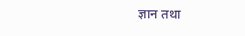ज्ञान तथा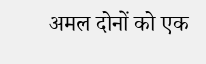अमल दोनों को एक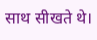साथ सीखते थे।